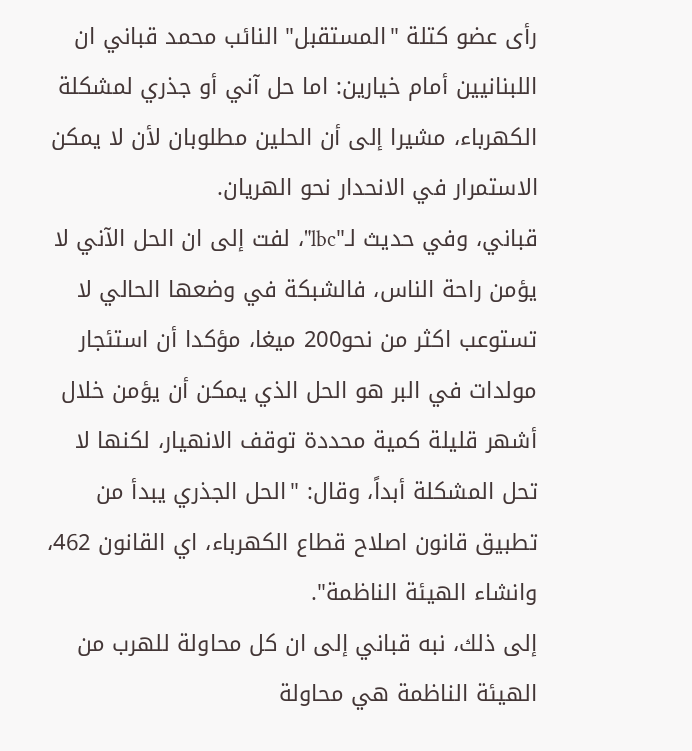رأى عضو كتلة "المستقبل" النائب محمد قباني ان اللبنانيين أمام خيارين: اما حل آني أو جذري لمشكلة الكهرباء، مشيرا إلى أن الحلين مطلوبان لأن لا يمكن الاستمرار في الانحدار نحو الهريان.
قباني، وفي حديث لـ"lbc"، لفت إلى ان الحل الآني لا يؤمن راحة الناس، فالشبكة في وضعها الحالي لا تستوعب اكثر من نحو200 ميغا، مؤكدا أن استئجار مولدات في البر هو الحل الذي يمكن أن يؤمن خلال أشهر قليلة كمية محددة توقف الانهيار، لكنها لا تحل المشكلة أبداً، وقال: "الحل الجذري يبدأ من تطبيق قانون اصلاح قطاع الكهرباء، اي القانون 462، وانشاء الهيئة الناظمة".
إلى ذلك، نبه قباني إلى ان كل محاولة للهرب من الهيئة الناظمة هي محاولة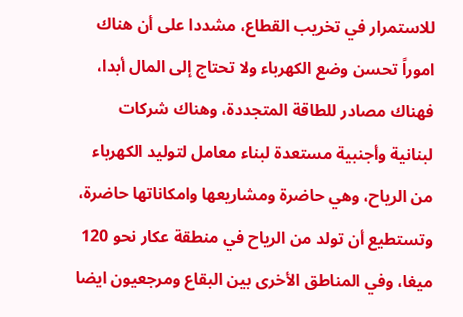للاستمرار في تخريب القطاع، مشددا على أن هناك اموراً تحسن وضع الكهرباء ولا تحتاج إلى المال أبدا، فهناك مصادر للطاقة المتجددة، وهناك شركات لبنانية وأجنبية مستعدة لبناء معامل لتوليد الكهرباء من الرياح، وهي حاضرة ومشاريعها وامكاناتها حاضرة، وتستطيع أن تولد من الرياح في منطقة عكار نحو 120 ميغا، وفي المناطق الأخرى بين البقاع ومرجعيون ايضا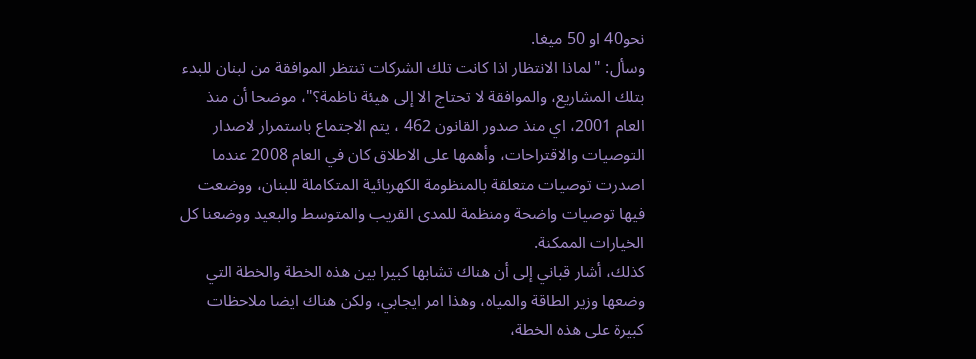نحو40 او 50 ميغا.
وسأل: "لماذا الانتظار اذا كانت تلك الشركات تنتظر الموافقة من لبنان للبدء بتلك المشاريع، والموافقة لا تحتاج الا إلى هيئة ناظمة؟"، موضحا أن منذ العام 2001، اي منذ صدور القانون 462 ، يتم الاجتماع باستمرار لاصدار التوصيات والاقتراحات، وأهمها على الاطلاق كان في العام 2008 عندما اصدرت توصيات متعلقة بالمنظومة الكهربائية المتكاملة للبنان، ووضعت فيها توصيات واضحة ومنظمة للمدى القريب والمتوسط والبعيد ووضعنا كل الخيارات الممكنة.
كذلك، أشار قباني إلى أن هناك تشابها كبيرا بين هذه الخطة والخطة التي وضعها وزير الطاقة والمياه، وهذا امر ايجابي، ولكن هناك ايضا ملاحظات كبيرة على هذه الخطة،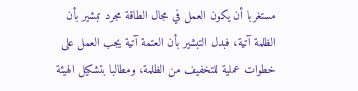مستغربا أن يكون العمل في مجال الطاقة مجرد تبشير بأن الظلمة آتية، فبدل التبشير بأن العتمة آتية يجب العمل على خطوات عملية للتخفيف من الظلمة، ومطالبا بتشكيل الهيئة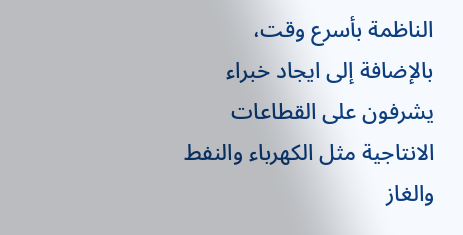الناظمة بأسرع وقت، بالإضافة إلى ايجاد خبراء يشرفون على القطاعات الانتاجية مثل الكهرباء والنفط والغاز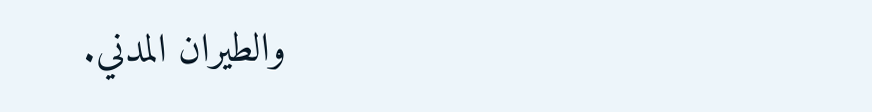والطيران المدني.